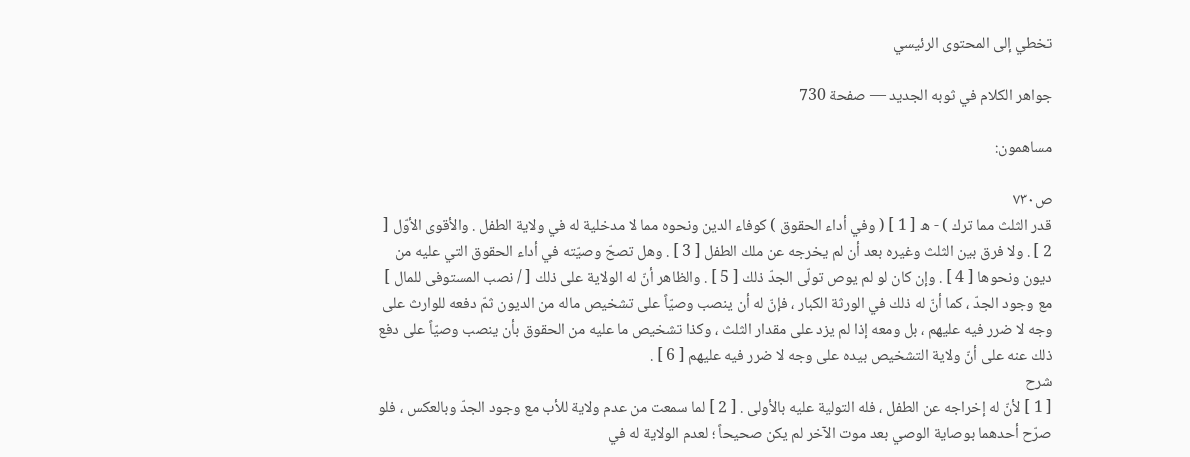تخطي إلى المحتوى الرئيسي

جواهر الكلام في ثوبه الجديد — صفحة 730

مساهمون:

ص٧٣٠
قدر الثلث مما ترك ) - ه [ 1 ] ( وفي أداء الحقوق ) كوفاء الدين ونحوه مما لا مدخلية له في ولاية الطفل . والأقوى الأوّل [ 2 ] . ولا فرق بين الثلث وغيره بعد أن لم يخرجه عن ملك الطفل [ 3 ] . وهل تصحّ وصيّته في أداء الحقوق التي عليه من ديون ونحوها [ 4 ] . وإن كان لو لم يوص تولّى الجدّ ذلك [ 5 ] . والظاهر أنّ له الولاية على ذلك [ / نصب المستوفى للمال ] مع وجود الجدّ ، كما أنّ له ذلك في الورثة الكبار ، فإنّ له أن ينصب وصيّاً على تشخيص ماله من الديون ثمّ دفعه للوارث على وجه لا ضرر فيه عليهم ، بل ومعه إذا لم يزد على مقدار الثلث ، وكذا تشخيص ما عليه من الحقوق بأن ينصب وصيّاً على دفع ذلك عنه على أنّ ولاية التشخيص بيده على وجه لا ضرر فيه عليهم [ 6 ] .
شرح
[ 1 ] لأنّ له إخراجه عن الطفل ، فله التولية عليه بالأولى . [ 2 ] لما سمعت من عدم ولاية للأب مع وجود الجدّ وبالعكس ، فلو صرّح أحدهما بوصاية الوصي بعد موت الآخر لم يكن صحيحاً ؛ لعدم الولاية له في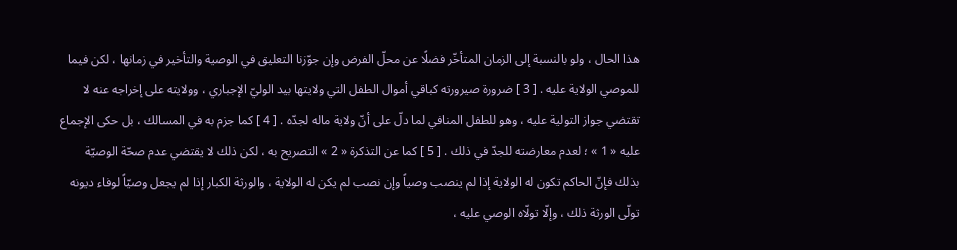هذا الحال ، ولو بالنسبة إلى الزمان المتأخّر فضلًا عن محلّ الفرض وإن جوّزنا التعليق في الوصية والتأخير في زمانها ، لكن فيما للموصي الولاية عليه . [ 3 ] ضرورة صيرورته كباقي أموال الطفل التي ولايتها بيد الوليّ الإجباري ، وولايته على إخراجه عنه لا تقتضي جواز التولية عليه ، وهو للطفل المنافي لما دلّ على أنّ ولاية ماله لجدّه . [ 4 ] كما جزم به في المسالك ، بل حكى الإجماع عليه « 1 » ؛ لعدم معارضته للجدّ في ذلك . [ 5 ] كما عن التذكرة « 2 » التصريح به ، لكن ذلك لا يقتضي عدم صحّة الوصيّة بذلك فإنّ الحاكم تكون له الولاية إذا لم ينصب وصياً وإن نصب لم يكن له الولاية ، والورثة الكبار إذا لم يجعل وصيّاً لوفاء ديونه تولّى الورثة ذلك ، وإلّا تولّاه الوصي عليه ،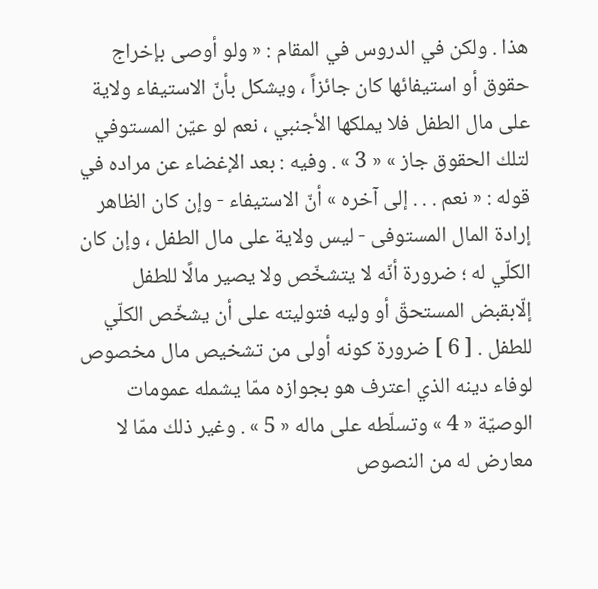هذا . ولكن في الدروس في المقام : « ولو أوصى بإخراج حقوق أو استيفائها كان جائزاً ، ويشكل بأنّ الاستيفاء ولاية على مال الطفل فلا يملكها الأجنبي ، نعم لو عيّن المستوفي لتلك الحقوق جاز » « 3 » . وفيه : بعد الإغضاء عن مراده في قوله : « نعم . . . إلى آخره » أنّ الاستيفاء - وإن كان الظاهر إرادة المال المستوفى - ليس ولاية على مال الطفل ، وإن كان الكلّي له ؛ ضرورة أنّه لا يتشخّص ولا يصير مالًا للطفل إلّابقبض المستحقّ أو وليه فتوليته على أن يشخّص الكلّي للطفل . [ 6 ] ضرورة كونه أولى من تشخيص مال مخصوص لوفاء دينه الذي اعترف هو بجوازه ممّا يشمله عمومات الوصيّة « 4 » وتسلّطه على ماله « 5 » . وغير ذلك ممّا لا معارض له من النصوص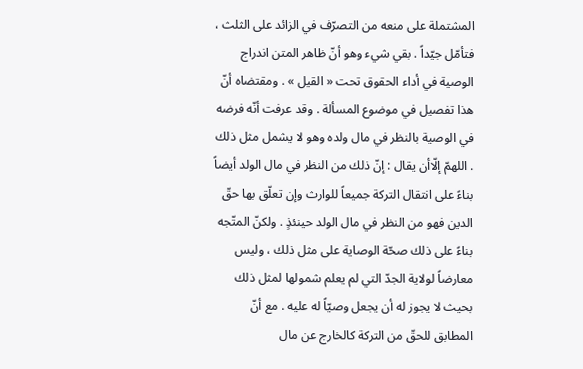المشتملة على منعه من التصرّف في الزائد على الثلث ، فتأمّل جيّداً . بقي شيء وهو أنّ ظاهر المتن اندراج الوصية في أداء الحقوق تحت « القيل » . ومقتضاه أنّ هذا تفصيل في موضوع المسألة . وقد عرفت أنّه فرضه في الوصية بالنظر في مال ولده وهو لا يشمل مثل ذلك . اللهمّ إلّاأن يقال : إنّ ذلك من النظر في مال الولد أيضاً بناءً على انتقال التركة جميعاً للوارث وإن تعلّق بها حقّ الدين فهو من النظر في مال الولد حينئذٍ . ولكنّ المتّجه بناءً على ذلك صحّة الوصاية على مثل ذلك ، وليس معارضاً لولاية الجدّ التي لم يعلم شمولها لمثل ذلك بحيث لا يجوز له أن يجعل وصيّاً له عليه . مع أنّ المطابق للحقّ من التركة كالخارج عن مال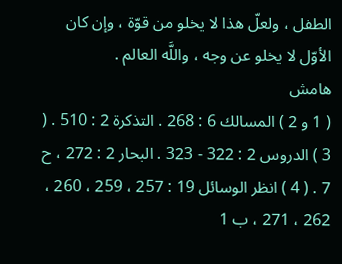الطفل ، ولعلّ هذا لا يخلو من قوّة ، وإن كان الأوّل لا يخلو عن وجه ، واللَّه العالم .
هامش
( 1 و 2 ) المسالك 6 : 268 . التذكرة 2 : 510 . ( 3 ) الدروس 2 : 322 - 323 . البحار 2 : 272 ، ح 7 . ( 4 ) انظر الوسائل 19 : 257 ، 259 ، 260 ، 262 ، 271 ، ب 1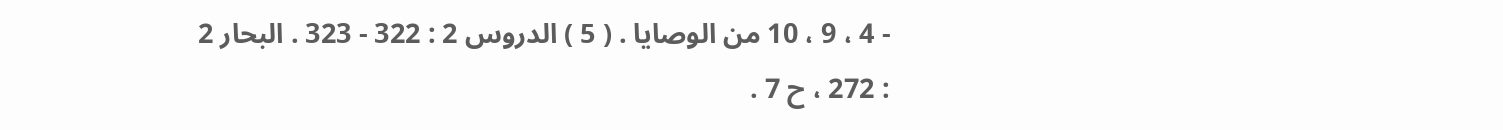- 4 ، 9 ، 10 من الوصايا . ( 5 ) الدروس 2 : 322 - 323 . البحار 2 : 272 ، ح 7 .